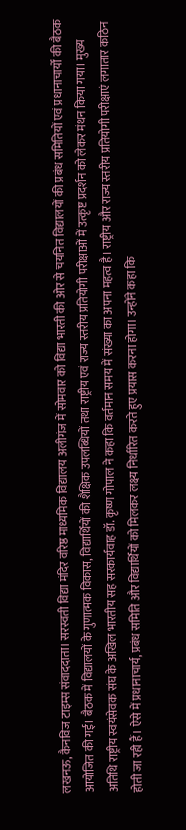लखनऊ, कैनविज टाइम्स संवाददाता। सरस्वती विद्या मंदिर वरिष्ठ माध्यमिक विद्यालय अलीगंज में सोमवार को विद्या भारती की ओर से चयनित विद्यालयों की प्रबंध समितियों एवं प्रधानाचार्यों की बैठक आयोजित की गई। बैठक में विद्यालयों के गुणात्मक विकास, विद्यार्थियों की शैक्षिक उपलब्धियों तथा राष्ट्रीय एवं राज्य स्तरीय प्रतियोगी परीक्षाओं में उत्कृष्ट प्रदर्शन को लेकर मंथन किया गया। मुख्य अतिथि राष्ट्रीय स्वयंसेवक संघ के अखिल भारतीय सह सरकार्यवाह डॉ. कृष्ण गोपाल ने कहा कि वर्तमान समय में संख्या का अपना महत्व है। राष्ट्रीय और राज्य स्तरीय प्रतियोगी परीक्षाएं लगातार कठिन होती जा रही हैं। ऐसे में प्रधानाचार्य, प्रबंध समिति और विद्यार्थियों को मिलकर लक्ष्य निर्धारित करते हुए प्रयास करना होगा। उन्होंने कहा कि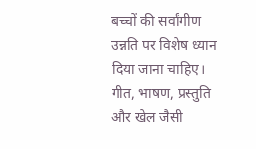बच्चों की सर्वांगीण उन्नति पर विशेष ध्यान दिया जाना चाहिए। गीत, भाषण, प्रस्तुति और खेल जैसी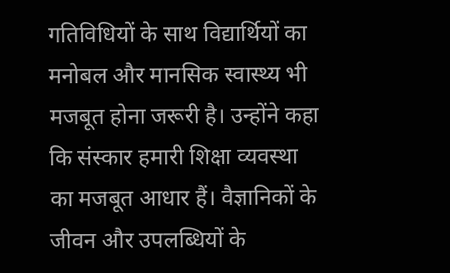गतिविधियों के साथ विद्यार्थियों का मनोबल और मानसिक स्वास्थ्य भी मजबूत होना जरूरी है। उन्होंने कहा कि संस्कार हमारी शिक्षा व्यवस्था का मजबूत आधार हैं। वैज्ञानिकों के जीवन और उपलब्धियों के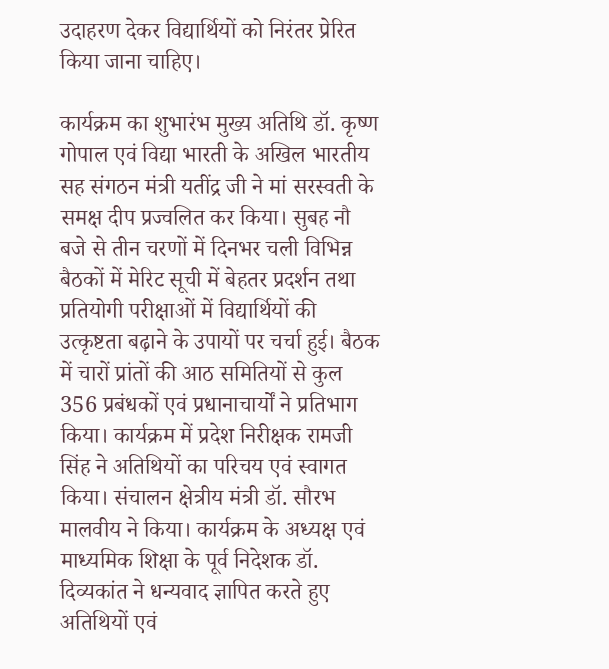उदाहरण देकर विद्यार्थियों को निरंतर प्रेरित किया जाना चाहिए।

कार्यक्रम का शुभारंभ मुख्य अतिथि डॉ. कृष्ण गोपाल एवं विद्या भारती के अखिल भारतीय सह संगठन मंत्री यतींद्र जी ने मां सरस्वती के समक्ष दीप प्रज्वलित कर किया। सुबह नौ बजे से तीन चरणों में दिनभर चली विभिन्न बैठकों में मेरिट सूची में बेहतर प्रदर्शन तथा प्रतियोगी परीक्षाओं में विद्यार्थियों की उत्कृष्टता बढ़ाने के उपायों पर चर्चा हुई। बैठक में चारों प्रांतों की आठ समितियों से कुल 356 प्रबंधकों एवं प्रधानाचार्यों ने प्रतिभाग किया। कार्यक्रम में प्रदेश निरीक्षक रामजी सिंह ने अतिथियों का परिचय एवं स्वागत किया। संचालन क्षेत्रीय मंत्री डॉ. सौरभ मालवीय ने किया। कार्यक्रम के अध्यक्ष एवं माध्यमिक शिक्षा के पूर्व निदेशक डॉ. दिव्यकांत ने धन्यवाद ज्ञापित करते हुए अतिथियों एवं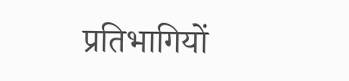प्रतिभागियों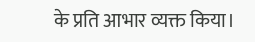के प्रति आभार व्यक्त किया।